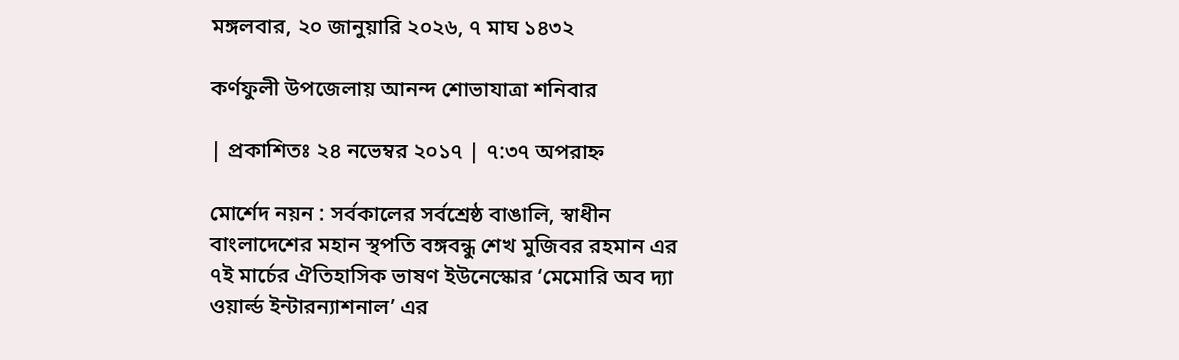মঙ্গলবার, ২০ জানুয়ারি ২০২৬, ৭ মাঘ ১৪৩২

কর্ণফুলী উপজেলায় আনন্দ শোভাযাত্রা শনিবার

| প্রকাশিতঃ ২৪ নভেম্বর ২০১৭ | ৭:৩৭ অপরাহ্ন

মোর্শেদ নয়ন : সর্বকালের সর্বশ্রেষ্ঠ বাঙালি, স্বাধীন বাংলাদেশের মহান স্থপতি বঙ্গবন্ধু শেখ মুজিবর রহমান এর ৭ই মার্চের ঐতিহাসিক ভাষণ ইউনেস্কোর ‘মেমোরি অব দ্যা ওয়ার্ল্ড ইন্টারন্যাশনাল’ এর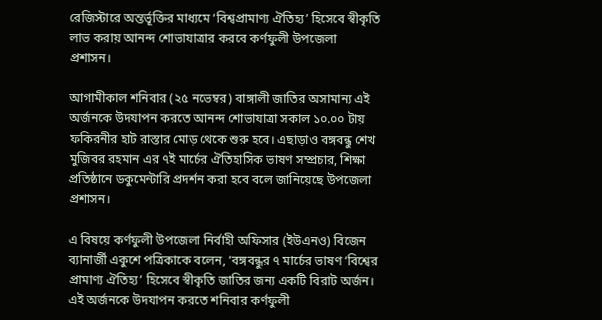রেজিস্টারে অন্তর্ভূক্তির মাধ্যমে ‘বিশ্বপ্রামাণ্য ঐতিহ্য’ হিসেবে স্বীকৃতি লাভ করায় আনন্দ শোভাযাত্রার করবে কর্ণফুলী উপজেলা প্রশাসন।

আগামীকাল শনিবার (২৫ নভেম্বর) বাঙ্গালী জাতির অসামান্য এই অর্জনকে উদযাপন করতে আনন্দ শোভাযাত্রা সকাল ১০.০০ টায় ফকিরনীর হাট রাস্তার মোড় থেকে শুরু হবে। এছাড়াও বঙ্গবন্ধু শেখ মুজিবর রহমান এর ৭ই মার্চের ঐতিহাসিক ভাষণ সম্প্রচার, শিক্ষা প্রতিষ্ঠানে ডকুমেন্টারি প্রদর্শন করা হবে বলে জানিয়েছে উপজেলা প্রশাসন।

এ বিষয়ে কর্ণফুলী উপজেলা নির্বাহী অফিসার (ইউএনও) বিজেন ব্যানার্জী একুশে পত্রিকাকে বলেন, ‘বঙ্গবন্ধুর ৭ মার্চের ভাষণ ‘বিশ্বের প্রামাণ্য ঐতিহ্য’ হিসেবে স্বীকৃতি জাতির জন্য একটি বিরাট অর্জন। এই অর্জনকে উদযাপন করতে শনিবার কর্ণফুলী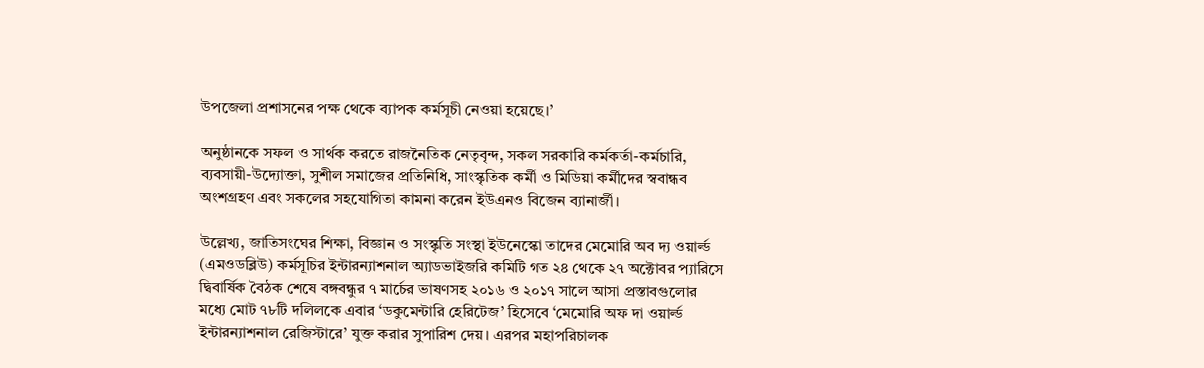উপজেলা প্রশাসনের পক্ষ থেকে ব্যাপক কর্মসূচী নেওয়া হয়েছে।’

অনুষ্ঠানকে সফল ও সার্থক করতে রাজনৈতিক নেতৃবৃন্দ, সকল সরকারি কর্মকর্তা-কর্মচারি, ব্যবসায়ী-উদ্যোক্তা, সুশীল সমাজের প্রতিনিধি, সাংস্কৃতিক কর্মী ও মিডিয়া কর্মীদের স্ববান্ধব অংশগ্রহণ এবং সকলের সহযোগিতা কামনা করেন ইউএনও বিজেন ব্যানার্জী।

উল্লেখ্য, জাতিসংঘের শিক্ষা, বিজ্ঞান ও সংস্কৃতি সংস্থা ইউনেস্কো তাদের মেমোরি অব দ্য ওয়ার্ল্ড (এমওডব্লিউ) কর্মসূচির ইন্টারন্যাশনাল অ্যাডভাইজরি কমিটি গত ২৪ থেকে ২৭ অক্টোবর প্যারিসে দ্বিবার্ষিক বৈঠক শেষে বঙ্গবন্ধুর ৭ মার্চের ভাষণসহ ২০১৬ ও ২০১৭ সালে আসা প্রস্তাবগুলোর মধ্যে মোট ৭৮টি দলিলকে এবার ‘ডকুমেন্টারি হেরিটেজ’ হিসেবে ‘মেমোরি অফ দা ওয়ার্ল্ড ইন্টারন্যাশনাল রেজিস্টারে’ যুক্ত করার সুপারিশ দেয়। এরপর মহাপরিচালক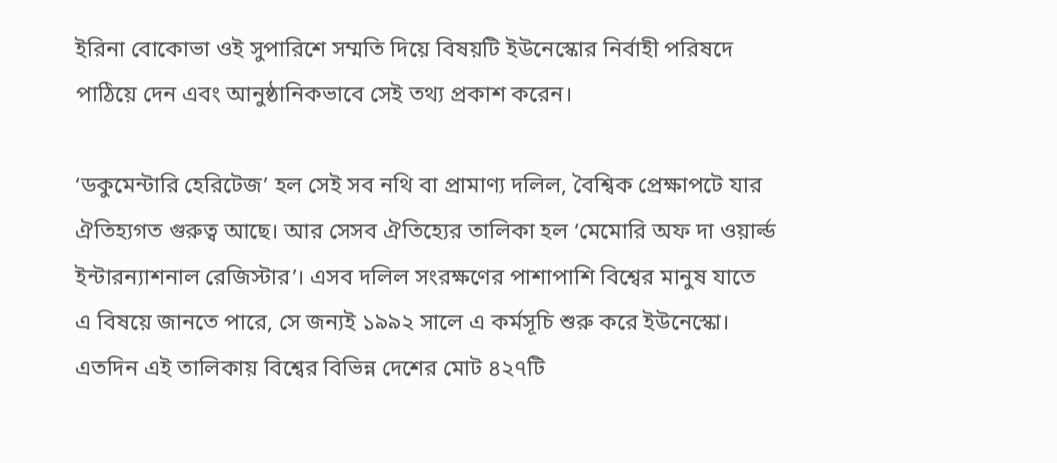ইরিনা বোকোভা ওই সুপারিশে সম্মতি দিয়ে বিষয়টি ইউনেস্কোর নির্বাহী পরিষদে পাঠিয়ে দেন এবং আনুষ্ঠানিকভাবে সেই তথ্য প্রকাশ করেন।

‘ডকুমেন্টারি হেরিটেজ’ হল সেই সব নথি বা প্রামাণ্য দলিল, বৈশ্বিক প্রেক্ষাপটে যার ঐতিহ্যগত গুরুত্ব আছে। আর সেসব ঐতিহ্যের তালিকা হল ‘মেমোরি অফ দা ওয়ার্ল্ড ইন্টারন্যাশনাল রেজিস্টার’। এসব দলিল সংরক্ষণের পাশাপাশি বিশ্বের মানুষ যাতে এ বিষয়ে জানতে পারে, সে জন্যই ১৯৯২ সালে এ কর্মসূচি শুরু করে ইউনেস্কো। এতদিন এই তালিকায় বিশ্বের বিভিন্ন দেশের মোট ৪২৭টি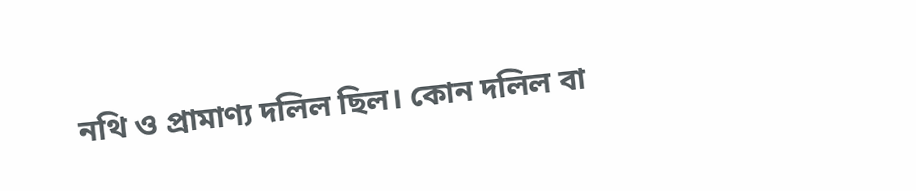নথি ও প্রামাণ্য দলিল ছিল। কোন দলিল বা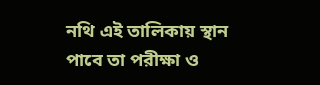নথি এই তালিকায় স্থান পাবে তা পরীক্ষা ও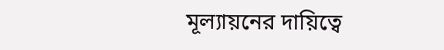মূল্যায়নের দায়িত্বে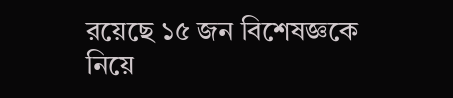রয়েছে ১৫ জন বিশেষজ্ঞকে নিয়ে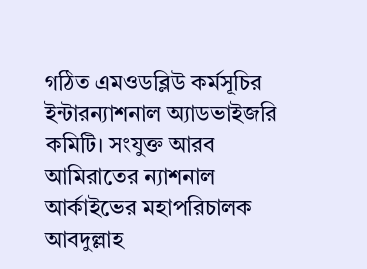গঠিত এমওডব্লিউ কর্মসূচির ইন্টারন্যাশনাল অ্যাডভাইজরি কমিটি। সংযুক্ত আরব আমিরাতের ন্যাশনাল আর্কাইভের মহাপরিচালক আবদুল্লাহ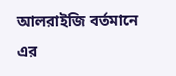আলরাইজি বর্তমানে এর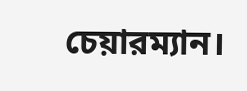চেয়ারম্যান।